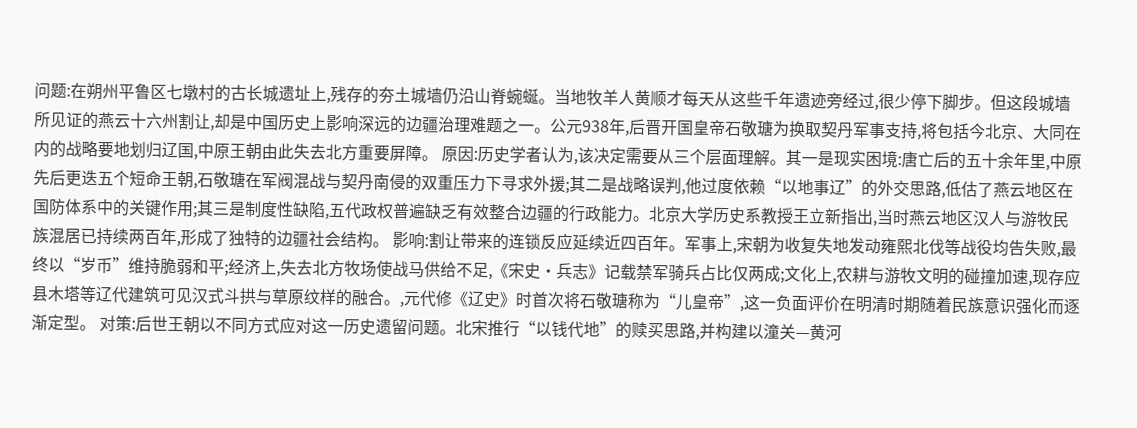问题:在朔州平鲁区七墩村的古长城遗址上,残存的夯土城墙仍沿山脊蜿蜒。当地牧羊人黄顺才每天从这些千年遗迹旁经过,很少停下脚步。但这段城墙所见证的燕云十六州割让,却是中国历史上影响深远的边疆治理难题之一。公元938年,后晋开国皇帝石敬瑭为换取契丹军事支持,将包括今北京、大同在内的战略要地划归辽国,中原王朝由此失去北方重要屏障。 原因:历史学者认为,该决定需要从三个层面理解。其一是现实困境:唐亡后的五十余年里,中原先后更迭五个短命王朝,石敬瑭在军阀混战与契丹南侵的双重压力下寻求外援;其二是战略误判,他过度依赖“以地事辽”的外交思路,低估了燕云地区在国防体系中的关键作用;其三是制度性缺陷,五代政权普遍缺乏有效整合边疆的行政能力。北京大学历史系教授王立新指出,当时燕云地区汉人与游牧民族混居已持续两百年,形成了独特的边疆社会结构。 影响:割让带来的连锁反应延续近四百年。军事上,宋朝为收复失地发动雍熙北伐等战役均告失败,最终以“岁币”维持脆弱和平;经济上,失去北方牧场使战马供给不足,《宋史·兵志》记载禁军骑兵占比仅两成;文化上,农耕与游牧文明的碰撞加速,现存应县木塔等辽代建筑可见汉式斗拱与草原纹样的融合。,元代修《辽史》时首次将石敬瑭称为“儿皇帝”,这一负面评价在明清时期随着民族意识强化而逐渐定型。 对策:后世王朝以不同方式应对这一历史遗留问题。北宋推行“以钱代地”的赎买思路,并构建以潼关—黄河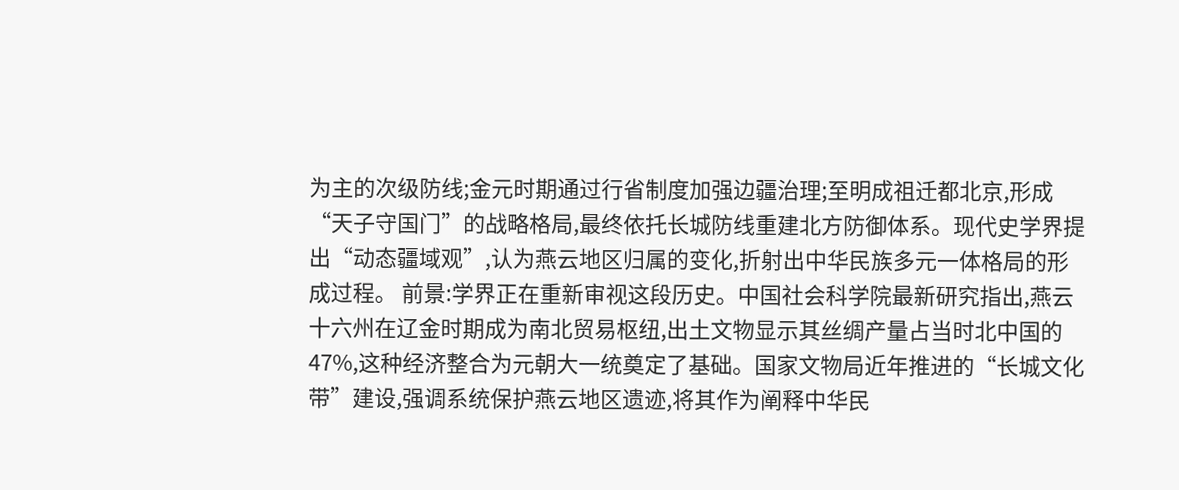为主的次级防线;金元时期通过行省制度加强边疆治理;至明成祖迁都北京,形成“天子守国门”的战略格局,最终依托长城防线重建北方防御体系。现代史学界提出“动态疆域观”,认为燕云地区归属的变化,折射出中华民族多元一体格局的形成过程。 前景:学界正在重新审视这段历史。中国社会科学院最新研究指出,燕云十六州在辽金时期成为南北贸易枢纽,出土文物显示其丝绸产量占当时北中国的47%,这种经济整合为元朝大一统奠定了基础。国家文物局近年推进的“长城文化带”建设,强调系统保护燕云地区遗迹,将其作为阐释中华民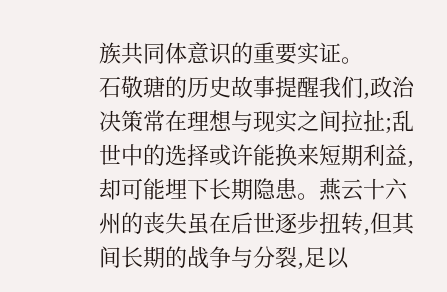族共同体意识的重要实证。
石敬瑭的历史故事提醒我们,政治决策常在理想与现实之间拉扯;乱世中的选择或许能换来短期利益,却可能埋下长期隐患。燕云十六州的丧失虽在后世逐步扭转,但其间长期的战争与分裂,足以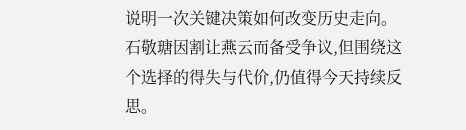说明一次关键决策如何改变历史走向。石敬瑭因割让燕云而备受争议,但围绕这个选择的得失与代价,仍值得今天持续反思。